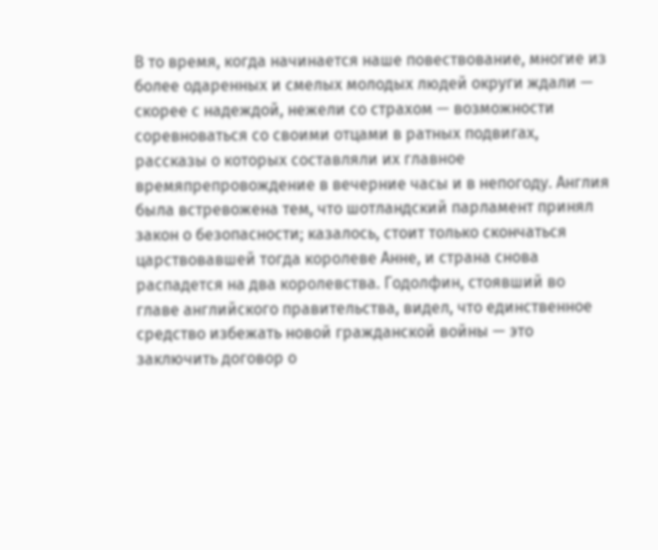В то время, когда начинается наше повествование, многие из более одаренных и смелых молодых людей округи ждали — скорее с надеждой, нежели со страхом — возможности соревноваться со своими отцами в ратных подвигах, рассказы о которых составляли их главное времяпрепровождение в вечерние часы и в непогоду. Англия была встревожена тем, что шотландский парламент принял закон о безопасности; казалось, стоит только скончаться царствовавшей тогда королеве Анне, и страна снова распадется на два королевства. Годолфин, стоявший во главе английского правительства, видел, что единственное средство избежать новой гражданской войны — это заключить договор о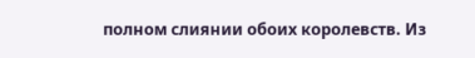полном слиянии обоих королевств. Из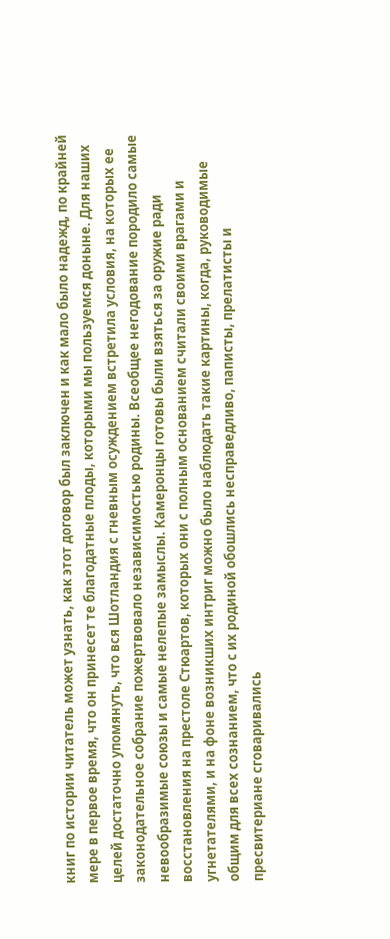книг по истории читатель может узнать, как этот договор был заключен и как мало было надежд, по крайней мере в первое время, что он принесет те благодатные плоды, которыми мы пользуемся доныне. Для наших целей достаточно упомянуть, что вся Шотландия с гневным осуждением встретила условия, на которых ее законодательное собрание пожертвовало независимостью родины. Всеобщее негодование породило самые невообразимые союзы и самые нелепые замыслы. Камеронцы готовы были взяться за оружие ради восстановления на престоле Стюартов, которых они с полным основанием считали своими врагами и угнетателями, и на фоне возникших интриг можно было наблюдать такие картины, когда, руководимые общим для всех сознанием, что с их родиной обошлись несправедливо, паписты, прелатисты и пресвитериане сговаривались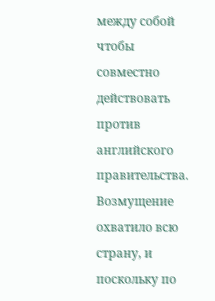между собой чтобы совместно действовать против английского правительства. Возмущение охватило всю страну, и поскольку по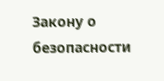Закону о безопасности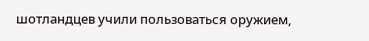шотландцев учили пользоваться оружием,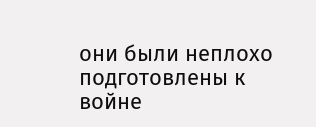они были неплохо подготовлены к войне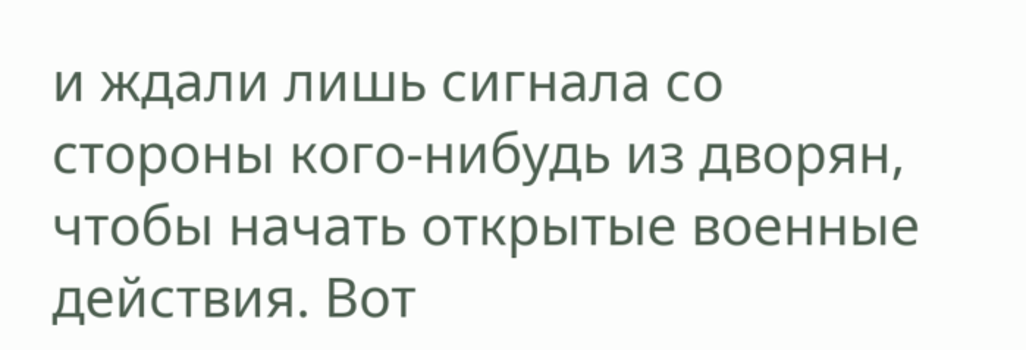и ждали лишь сигнала со стороны кого-нибудь из дворян, чтобы начать открытые военные действия. Вот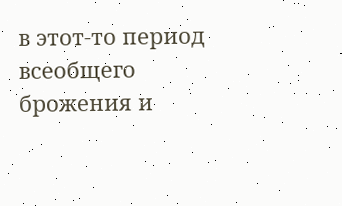в этот-то период всеобщего брожения и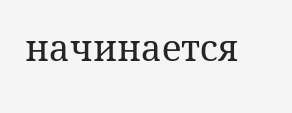начинается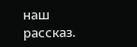наш рассказ.